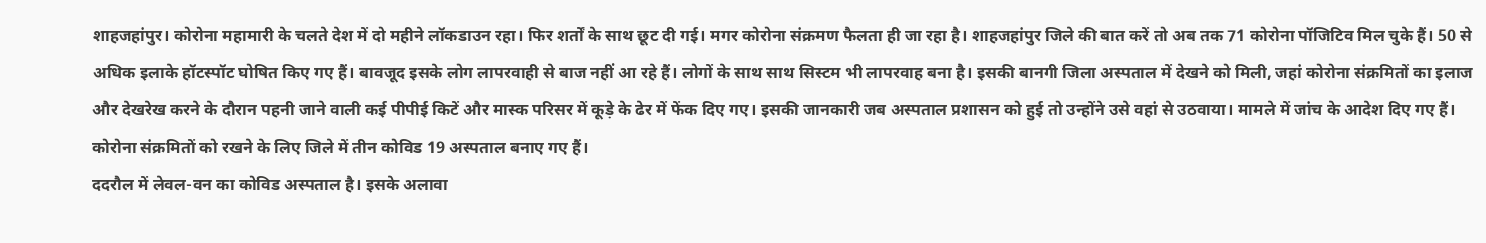शाहजहांपुर। कोरोना महामारी के चलते देश में दो महीने लॉकडाउन रहा। फिर शर्तों के साथ छूट दी गई। मगर कोरोना संक्रमण फैलता ही जा रहा है। शाहजहांपुर जिले की बात करें तो अब तक 71 कोरोना पॉजिटिव मिल चुके हैं। 50 से अधिक इलाके हॉटस्पॉट घोषित किए गए हैं। बावजूद इसके लोग लापरवाही से बाज नहीं आ रहे हैं। लोगों के साथ साथ सिस्टम भी लापरवाह बना है। इसकी बानगी जिला अस्पताल में देखने को मिली, जहां कोरोना संक्रमितों का इलाज और देखरेख करने के दौरान पहनी जाने वाली कई पीपीई किटें और मास्क परिसर में कूड़े के ढेर में फेंक दिए गए। इसकी जानकारी जब अस्पताल प्रशासन को हुई तो उन्होंने उसे वहां से उठवाया। मामले में जांच के आदेश दिए गए हैं।
कोरोना संक्रमितों को रखने के लिए जिले में तीन कोविड 19 अस्पताल बनाए गए हैं।
ददरौल में लेवल-वन का कोविड अस्पताल है। इसके अलावा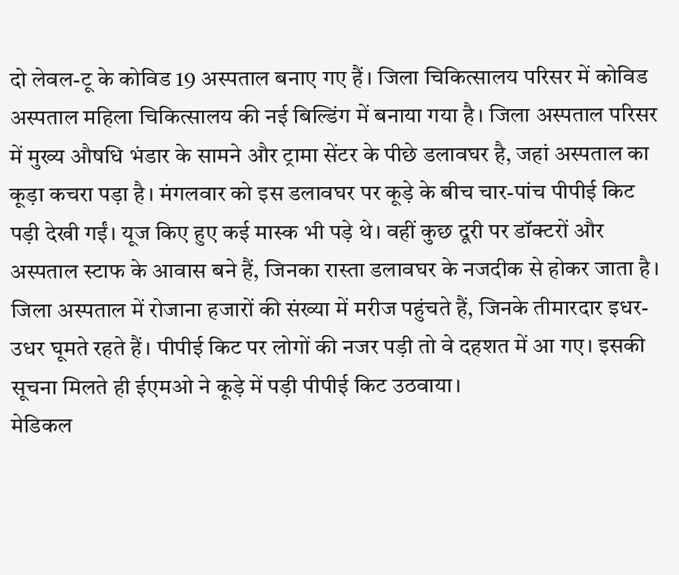दो लेवल-टू के कोविड 19 अस्पताल बनाए गए हैं। जिला चिकित्सालय परिसर में कोविड अस्पताल महिला चिकित्सालय की नई बिल्डिंग में बनाया गया है। जिला अस्पताल परिसर में मुख्य औषधि भंडार के सामने और ट्रामा सेंटर के पीछे डलावघर है, जहां अस्पताल का कूड़ा कचरा पड़ा है। मंगलवार को इस डलावघर पर कूड़े के बीच चार-पांच पीपीई किट पड़ी देखी गईं। यूज किए हुए कई मास्क भी पड़े थे। वहीं कुछ दूरी पर डॉक्टरों और अस्पताल स्टाफ के आवास बने हैं, जिनका रास्ता डलावघर के नजदीक से होकर जाता है। जिला अस्पताल में रोजाना हजारों की संख्या में मरीज पहुंचते हैं, जिनके तीमारदार इधर-उधर घूमते रहते हैं। पीपीई किट पर लोगों की नजर पड़ी तो वे दहशत में आ गए। इसकी सूचना मिलते ही ईएमओ ने कूड़े में पड़ी पीपीई किट उठवाया।
मेडिकल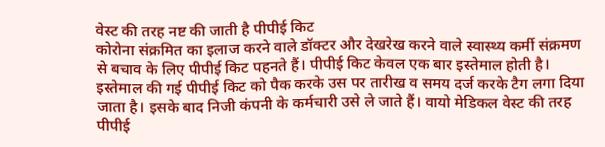वेस्ट की तरह नष्ट की जाती है पीपीई किट
कोरोना संक्रमित का इलाज करने वाले डॉक्टर और देखरेख करने वाले स्वास्थ्य कर्मी संक्रमण से बचाव के लिए पीपीई किट पहनते हैं। पीपीई किट केवल एक बार इस्तेमाल होती है। इस्तेमाल की गई पीपीई किट को पैक करके उस पर तारीख व समय दर्ज करके टैग लगा दिया जाता है। इसके बाद निजी कंपनी के कर्मचारी उसे ले जाते हैं। वायो मेडिकल वेस्ट की तरह पीपीई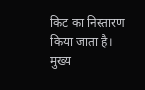किट का निस्तारण किया जाता है। मुख्य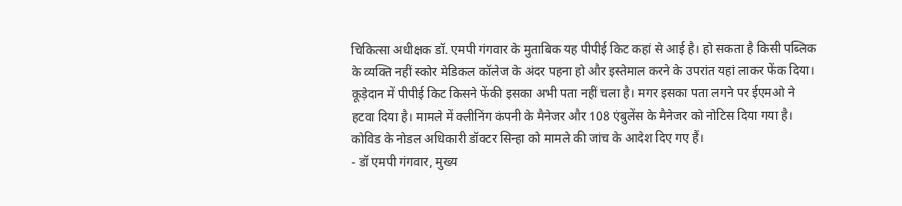चिकित्सा अधीक्षक डॉ. एमपी गंगवार के मुताबिक यह पीपीई किट कहां से आई है। हो सकता है किसी पब्लिक के व्यक्ति नहीं स्कोर मेडिकल कॉलेज के अंदर पहना हो और इस्तेमाल करने के उपरांत यहां लाकर फेंक दिया।
कूड़ेदान में पीपीई किट किसने फेंकी इसका अभी पता नहीं चला है। मगर इसका पता लगने पर ईएमओ ने हटवा दिया है। मामले में क्लीनिंग कंपनी के मैनेजर और 108 एंबुलेंस के मैनेजर को नोटिस दिया गया है। कोविड के नोडल अधिकारी डॉक्टर सिन्हा को मामले की जांच के आदेश दिए गए हैं।
- डॉ एमपी गंगवार, मुख्य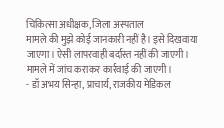चिकित्सा अधीक्षक, जिला अस्पताल
मामले की मुझे कोई जानकारी नहीं है। इसे दिखवाया जाएगा। ऐसी लापरवाही बर्दास्त नहीं की जाएगी। मामले में जांच कराकर कार्रवाई की जाएगी।
- डॉ अभय सिन्हा, प्राचार्य, राजकीय मेडिकल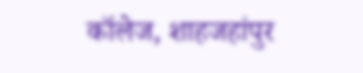कॉलेज, शाहजहांपुर